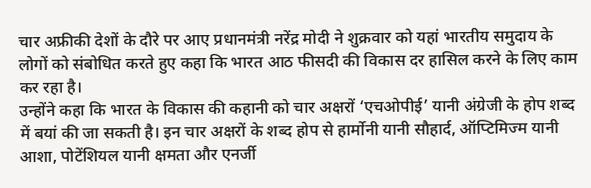चार अफ्रीकी देशों के दौरे पर आए प्रधानमंत्री नरेंद्र मोदी ने शुक्रवार को यहां भारतीय समुदाय के लोगों को संबोधित करते हुए कहा कि भारत आठ फीसदी की विकास दर हासिल करने के लिए काम कर रहा है।
उन्होंने कहा कि भारत के विकास की कहानी को चार अक्षरों ‘एचओपीई’ यानी अंग्रेजी के होप शब्द में बयां की जा सकती है। इन चार अक्षरों के शब्द होप से हार्मोनी यानी सौहार्द, ऑप्टिमिज्म यानी आशा, पोटेंशियल यानी क्षमता और एनर्जी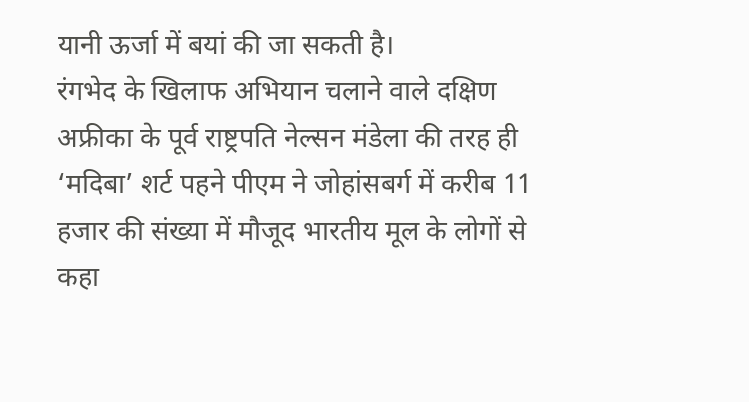यानी ऊर्जा में बयां की जा सकती है।
रंगभेद के खिलाफ अभियान चलाने वाले दक्षिण अफ्रीका के पूर्व राष्ट्रपति नेल्सन मंडेला की तरह ही ‘मदिबा’ शर्ट पहने पीएम ने जोहांसबर्ग में करीब 11 हजार की संख्या में मौजूद भारतीय मूल के लोगों से कहा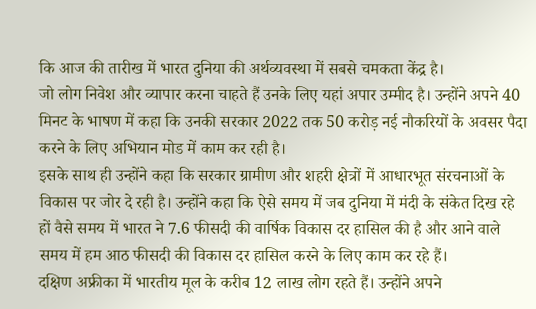कि आज की तारीख में भारत दुनिया की अर्थव्यवस्था में सबसे चमकता केंद्र है।
जो लोग निवेश और व्यापार करना चाहते हैं उनके लिए यहां अपार उम्मीद है। उन्होंने अपने 40 मिनट के भाषण में कहा कि उनकी सरकार 2022 तक 50 करोड़ नई नौकरियों के अवसर पैदा करने के लिए अभियान मोड में काम कर रही है।
इसके साथ ही उन्होंने कहा कि सरकार ग्रामीण और शहरी क्षेत्रों में आधारभूत संरचनाओं के विकास पर जोर दे रही है। उन्होंने कहा कि ऐसे समय में जब दुनिया में मंदी के संकेत दिख रहे हों वैसे समय में भारत ने 7.6 फीसदी की वार्षिक विकास दर हासिल की है और आने वाले समय में हम आठ फीसदी की विकास दर हासिल करने के लिए काम कर रहे हैं।
दक्षिण अफ्रीका में भारतीय मूल के करीब 12 लाख लोग रहते हैं। उन्होंने अपने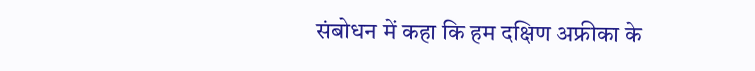संबोधन में कहा कि हम दक्षिण अफ्रीका के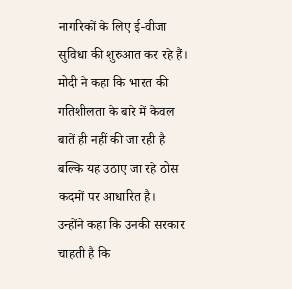नागरिकों के लिए ई-वीजा सुविधा की शुरुआत कर रहे हैं। मोदी ने कहा कि भारत की गतिशीलता के बारे में केवल बातें ही नहीं की जा रही है बल्कि यह उठाए जा रहे ठोस कदमों पर आधारित है।
उन्होंने कहा कि उनकी सरकार चाहती है कि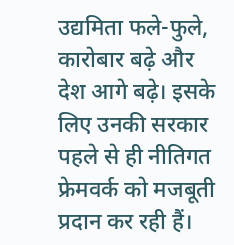उद्यमिता फले-फुले, कारोबार बढ़े और देश आगे बढ़े। इसके लिए उनकी सरकार पहले से ही नीतिगत फ्रेमवर्क को मजबूती प्रदान कर रही हैं।